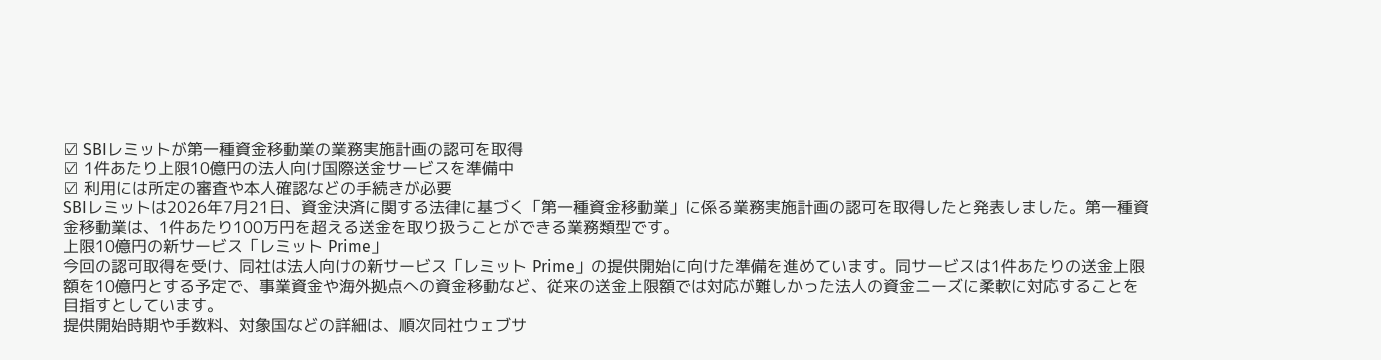☑ SBIレミットが第一種資金移動業の業務実施計画の認可を取得
☑ 1件あたり上限10億円の法人向け国際送金サービスを準備中
☑ 利用には所定の審査や本人確認などの手続きが必要
SBIレミットは2026年7月21日、資金決済に関する法律に基づく「第一種資金移動業」に係る業務実施計画の認可を取得したと発表しました。第一種資金移動業は、1件あたり100万円を超える送金を取り扱うことができる業務類型です。
上限10億円の新サービス「レミット Prime」
今回の認可取得を受け、同社は法人向けの新サービス「レミット Prime」の提供開始に向けた準備を進めています。同サービスは1件あたりの送金上限額を10億円とする予定で、事業資金や海外拠点への資金移動など、従来の送金上限額では対応が難しかった法人の資金ニーズに柔軟に対応することを目指すとしています。
提供開始時期や手数料、対象国などの詳細は、順次同社ウェブサ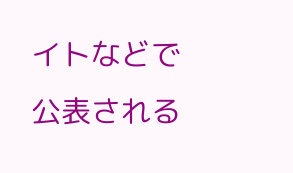イトなどで公表される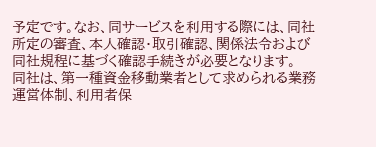予定です。なお、同サービスを利用する際には、同社所定の審査、本人確認・取引確認、関係法令および同社規程に基づく確認手続きが必要となります。
同社は、第一種資金移動業者として求められる業務運営体制、利用者保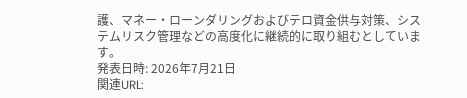護、マネー・ローンダリングおよびテロ資金供与対策、システムリスク管理などの高度化に継続的に取り組むとしています。
発表日時: 2026年7月21日
関連URL: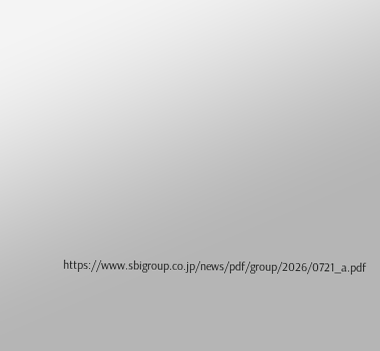https://www.sbigroup.co.jp/news/pdf/group/2026/0721_a.pdf